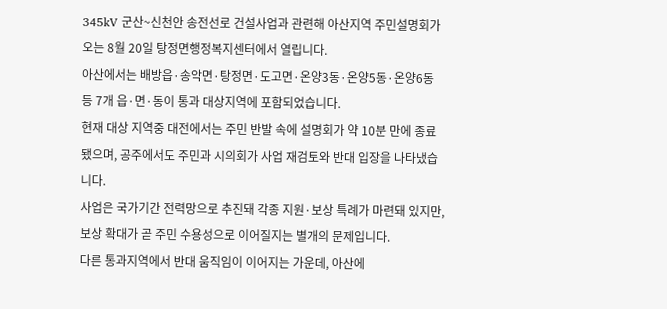345kV 군산~신천안 송전선로 건설사업과 관련해 아산지역 주민설명회가 오는 8월 20일 탕정면행정복지센터에서 열립니다.
아산에서는 배방읍·송악면·탕정면·도고면·온양3동·온양5동·온양6동 등 7개 읍·면·동이 통과 대상지역에 포함되었습니다.
현재 대상 지역중 대전에서는 주민 반발 속에 설명회가 약 10분 만에 종료됐으며, 공주에서도 주민과 시의회가 사업 재검토와 반대 입장을 나타냈습니다.
사업은 국가기간 전력망으로 추진돼 각종 지원·보상 특례가 마련돼 있지만, 보상 확대가 곧 주민 수용성으로 이어질지는 별개의 문제입니다.
다른 통과지역에서 반대 움직임이 이어지는 가운데, 아산에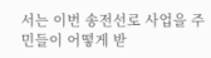서는 이번 송전선로 사업을 주민들이 어떻게 받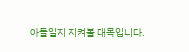아들일지 지켜볼 대목입니다.